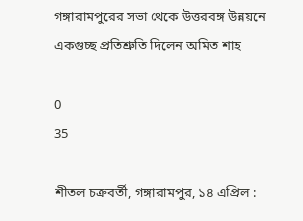গঙ্গারামপুরের সভা থেকে উত্তরবঙ্গ উন্নয়নে একগুচ্ছ প্রতিশ্রুতি দিলেন অমিত শাহ

0
35

শীতল চক্রবর্তী, গঙ্গারামপুর, ১৪ এপ্রিল :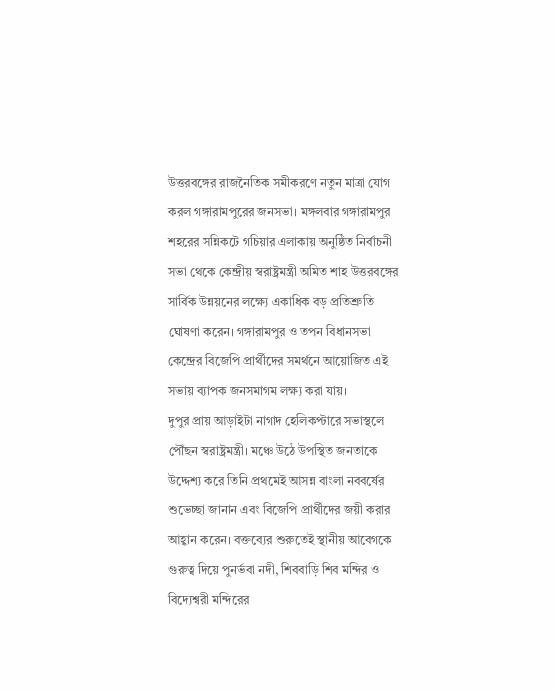উত্তরবঙ্গের রাজনৈতিক সমীকরণে নতুন মাত্রা যোগ করল গঙ্গারামপুরের জনসভা। মঙ্গলবার গঙ্গারামপুর শহরের সন্নিকটে গচিয়ার এলাকায় অনুষ্ঠিত নির্বাচনী সভা থেকে কেন্দ্রীয় স্বরাষ্ট্রমন্ত্রী অমিত শাহ উত্তরবঙ্গের সার্বিক উন্নয়নের লক্ষ্যে একাধিক বড় প্রতিশ্রুতি ঘোষণা করেন। গঙ্গারামপুর ও তপন বিধানসভা কেন্দ্রের বিজেপি প্রার্থীদের সমর্থনে আয়োজিত এই সভায় ব্যাপক জনসমাগম লক্ষ্য করা যায়।
দুপুর প্রায় আড়াইটা নাগাদ হেলিকপ্টারে সভাস্থলে পৌঁছন স্বরাষ্ট্রমন্ত্রী। মঞ্চে উঠে উপস্থিত জনতাকে উদ্দেশ্য করে তিনি প্রথমেই আসন্ন বাংলা নববর্ষের শুভেচ্ছা জানান এবং বিজেপি প্রার্থীদের জয়ী করার আহ্বান করেন। বক্তব্যের শুরুতেই স্থানীয় আবেগকে গুরুত্ব দিয়ে পুনর্ভবা নদী, শিববাড়ি শিব মন্দির ও বিদ্যেশ্বরী মন্দিরের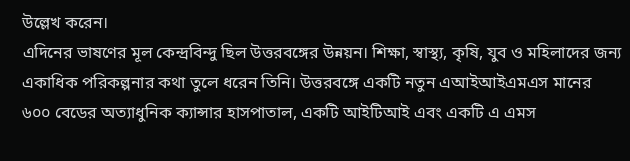উল্লেখ করেন।
এদিনের ভাষণের মূল কেন্দ্রবিন্দু ছিল উত্তরবঙ্গের উন্নয়ন। শিক্ষা, স্বাস্থ্য, কৃষি, যুব ও মহিলাদের জন্য একাধিক পরিকল্পনার কথা তুলে ধরেন তিনি। উত্তরবঙ্গে একটি নতুন এআইআইএমএস মানের ৬০০ বেডের অত্যাধুনিক ক্যান্সার হাসপাতাল, একটি আইটিআই এবং একটি এ এমস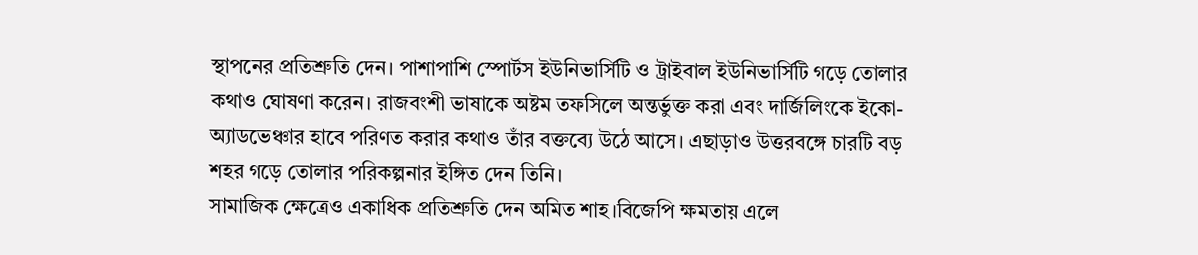স্থাপনের প্রতিশ্রুতি দেন। পাশাপাশি স্পোর্টস ইউনিভার্সিটি ও ট্রাইবাল ইউনিভার্সিটি গড়ে তোলার কথাও ঘোষণা করেন। রাজবংশী ভাষাকে অষ্টম তফসিলে অন্তর্ভুক্ত করা এবং দার্জিলিংকে ইকো-অ্যাডভেঞ্চার হাবে পরিণত করার কথাও তাঁর বক্তব্যে উঠে আসে। এছাড়াও উত্তরবঙ্গে চারটি বড় শহর গড়ে তোলার পরিকল্পনার ইঙ্গিত দেন তিনি।
সামাজিক ক্ষেত্রেও একাধিক প্রতিশ্রুতি দেন অমিত শাহ।বিজেপি ক্ষমতায় এলে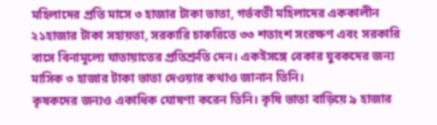মহিলাদের প্রতি মাসে ৩ হাজার টাকা ভাতা, গর্ভবতী মহিলাদের এককালীন ২১হাজার টাকা সহায়তা, সরকারি চাকরিতে ৩৩ শতাংশ সংরক্ষণ এবং সরকারি বাসে বিনামূল্যে যাতায়াতের প্রতিশ্রুতি দেন। একইসঙ্গে বেকার যুবকদের জন্য মাসিক ৩ হাজার টাকা ভাতা দেওয়ার কথাও জানান তিনি।
কৃষকদের জন্যও একাধিক ঘোষণা করেন তিনি। কৃষি ভাতা বাড়িয়ে ৯ হাজার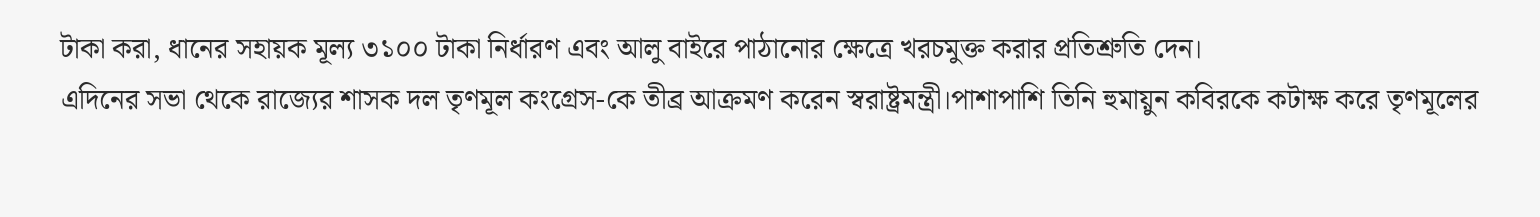টাকা করা, ধানের সহায়ক মূল্য ৩১০০ টাকা নির্ধারণ এবং আলু বাইরে পাঠানোর ক্ষেত্রে খরচমুক্ত করার প্রতিশ্রুতি দেন।
এদিনের সভা থেকে রাজ্যের শাসক দল তৃণমূল কংগ্রেস-কে তীব্র আক্রমণ করেন স্বরাষ্ট্রমন্ত্রী।পাশাপাশি তিনি হুমায়ুন কবিরকে কটাক্ষ করে তৃণমূলের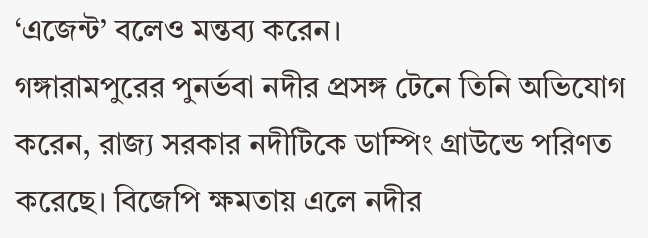‘এজেন্ট’ বলেও মন্তব্য করেন।
গঙ্গারামপুরের পুনর্ভবা নদীর প্রসঙ্গ টেনে তিনি অভিযোগ করেন, রাজ্য সরকার নদীটিকে ডাম্পিং গ্রাউন্ডে পরিণত করেছে। বিজেপি ক্ষমতায় এলে নদীর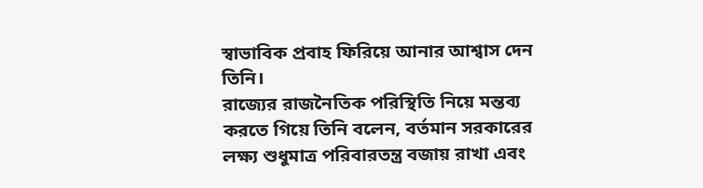স্বাভাবিক প্রবাহ ফিরিয়ে আনার আশ্বাস দেন তিনি।
রাজ্যের রাজনৈতিক পরিস্থিতি নিয়ে মন্তব্য করতে গিয়ে তিনি বলেন, বর্তমান সরকারের লক্ষ্য শুধুমাত্র পরিবারতন্ত্র বজায় রাখা এবং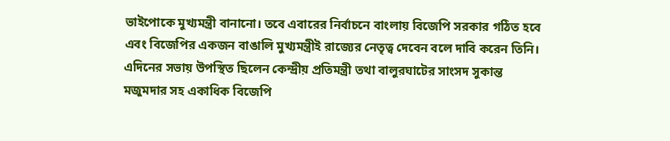ভাইপোকে মুখ্যমন্ত্রী বানানো। তবে এবারের নির্বাচনে বাংলায় বিজেপি সরকার গঠিত হবে এবং বিজেপির একজন বাঙালি মুখ্যমন্ত্রীই রাজ্যের নেতৃত্ব দেবেন বলে দাবি করেন তিনি।
এদিনের সভায় উপস্থিত ছিলেন কেন্দ্রীয় প্রতিমন্ত্রী তথা বালুরঘাটের সাংসদ সুকান্ত মজুমদার সহ একাধিক বিজেপি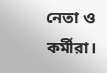নেতা ও কর্মীরা।